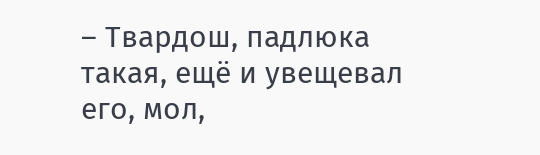– Твардош, падлюка такая, ещё и увещевал его, мол,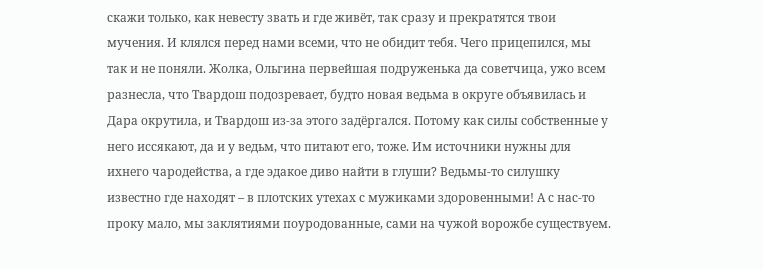скажи только, как невесту звать и где живёт, так сразу и прекратятся твои мучения. И клялся перед нами всеми, что не обидит тебя. Чего прицепился, мы так и не поняли. Жолка, Ольгина первейшая подруженька да советчица, ужо всем разнесла, что Твардош подозревает, будто новая ведьма в округе объявилась и Дара окрутила, и Твардош из-за этого задёргался. Потому как силы собственные у него иссякают, да и у ведьм, что питают его, тоже. Им источники нужны для ихнего чародейства, а где эдакое диво найти в глуши? Ведьмы-то силушку известно где находят – в плотских утехах с мужиками здоровенными! А с нас-то проку мало, мы заклятиями поуродованные, сами на чужой ворожбе существуем.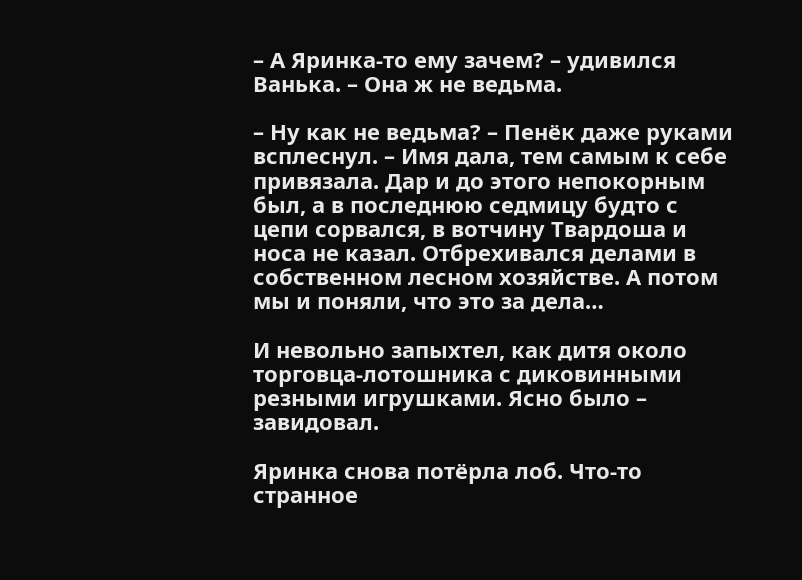– А Яринка-то ему зачем? – удивился Ванька. – Она ж не ведьма.

– Ну как не ведьма? – Пенёк даже руками всплеснул. – Имя дала, тем самым к себе привязала. Дар и до этого непокорным был, а в последнюю седмицу будто с цепи сорвался, в вотчину Твардоша и носа не казал. Отбрехивался делами в собственном лесном хозяйстве. А потом мы и поняли, что это за дела…

И невольно запыхтел, как дитя около торговца-лотошника с диковинными резными игрушками. Ясно было – завидовал.

Яринка снова потёрла лоб. Что-то странное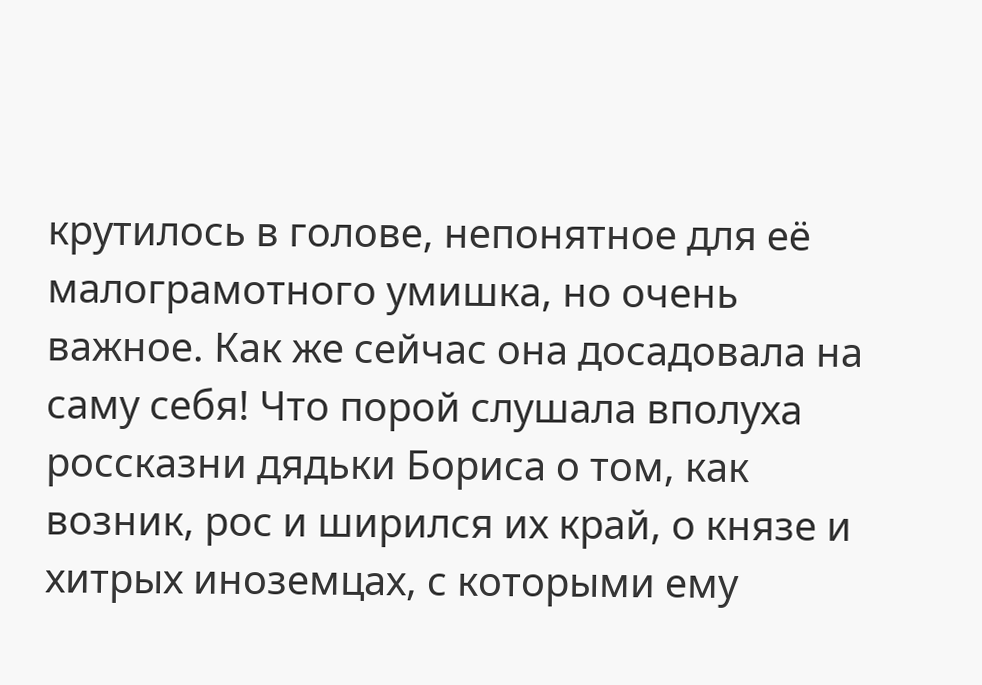крутилось в голове, непонятное для её малограмотного умишка, но очень важное. Как же сейчас она досадовала на саму себя! Что порой слушала вполуха россказни дядьки Бориса о том, как возник, рос и ширился их край, о князе и хитрых иноземцах, с которыми ему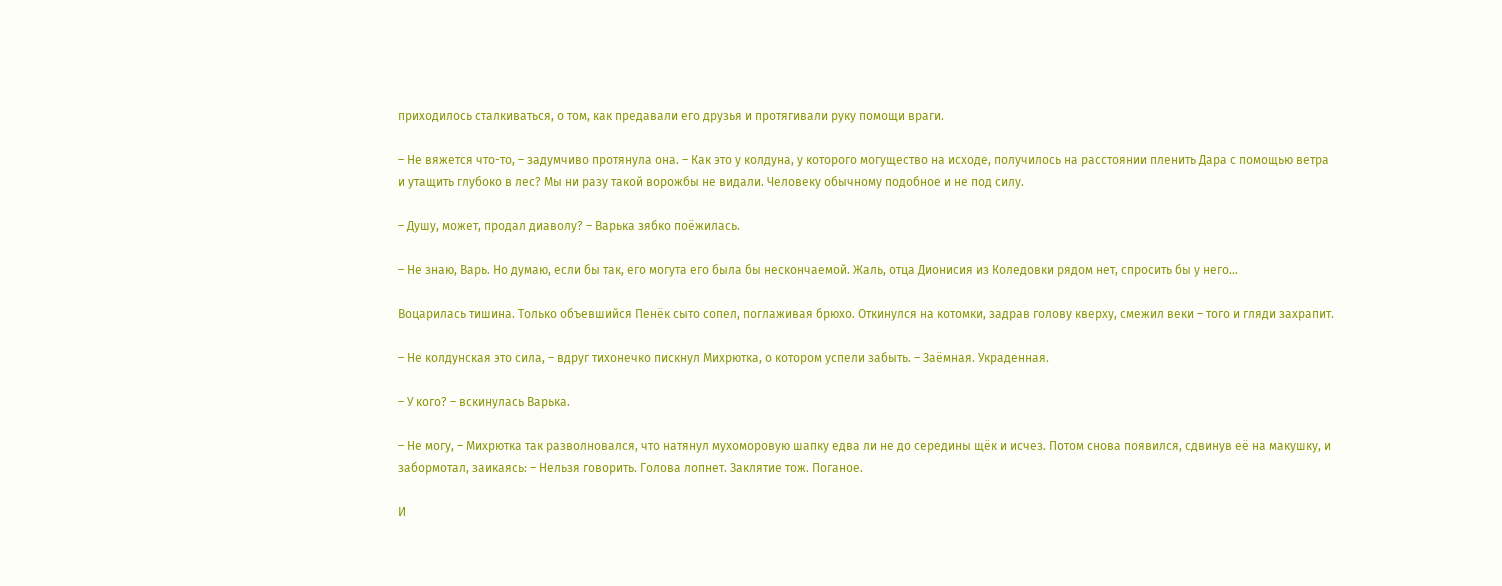приходилось сталкиваться, о том, как предавали его друзья и протягивали руку помощи враги.

– Не вяжется что-то, – задумчиво протянула она. – Как это у колдуна, у которого могущество на исходе, получилось на расстоянии пленить Дара с помощью ветра и утащить глубоко в лес? Мы ни разу такой ворожбы не видали. Человеку обычному подобное и не под силу.

– Душу, может, продал диаволу? – Варька зябко поёжилась.

– Не знаю, Варь. Но думаю, если бы так, его могута его была бы нескончаемой. Жаль, отца Дионисия из Коледовки рядом нет, спросить бы у него…

Воцарилась тишина. Только объевшийся Пенёк сыто сопел, поглаживая брюхо. Откинулся на котомки, задрав голову кверху, смежил веки – того и гляди захрапит.

– Не колдунская это сила, – вдруг тихонечко пискнул Михрютка, о котором успели забыть. – Заёмная. Украденная.

– У кого? – вскинулась Варька.

– Не могу, – Михрютка так разволновался, что натянул мухоморовую шапку едва ли не до середины щёк и исчез. Потом снова появился, сдвинув её на макушку, и забормотал, заикаясь: – Нельзя говорить. Голова лопнет. Заклятие тож. Поганое.

И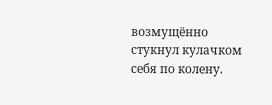возмущённо стукнул кулачком себя по колену.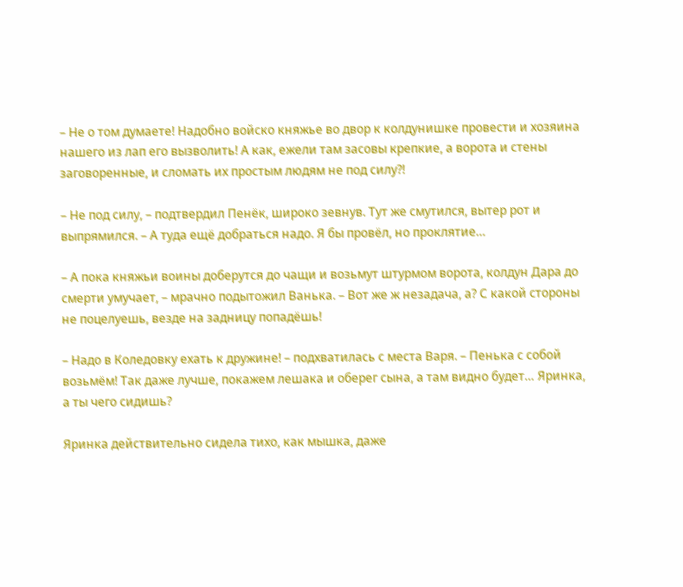– Не о том думаете! Надобно войско княжье во двор к колдунишке провести и хозяина нашего из лап его вызволить! А как, ежели там засовы крепкие, а ворота и стены заговоренные, и сломать их простым людям не под силу?!

– Не под силу, – подтвердил Пенёк, широко зевнув. Тут же смутился, вытер рот и выпрямился. – А туда ещё добраться надо. Я бы провёл, но проклятие…

– А пока княжьи воины доберутся до чащи и возьмут штурмом ворота, колдун Дара до смерти умучает, – мрачно подытожил Ванька. – Вот же ж незадача, а? С какой стороны не поцелуешь, везде на задницу попадёшь!

– Надо в Коледовку ехать к дружине! – подхватилась с места Варя. – Пенька с собой возьмём! Так даже лучше, покажем лешака и оберег сына, а там видно будет… Яринка, а ты чего сидишь?

Яринка действительно сидела тихо, как мышка, даже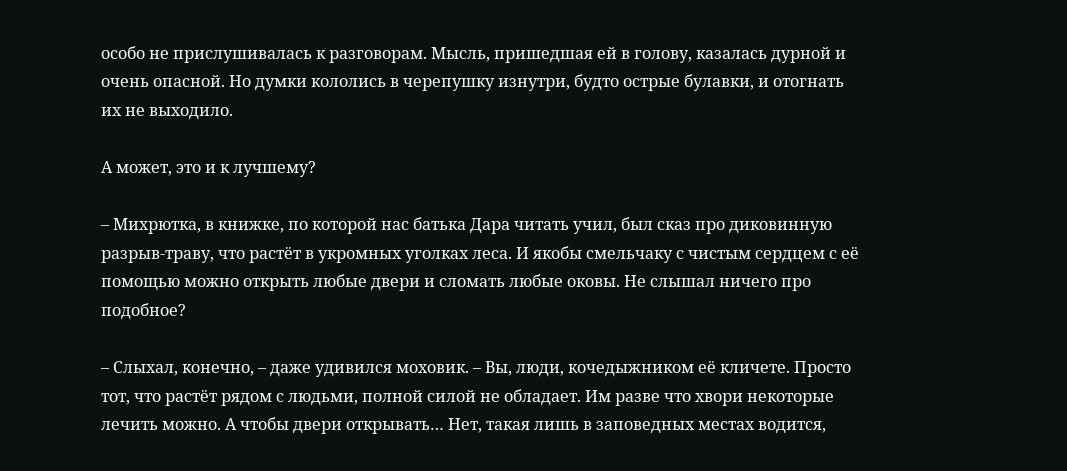особо не прислушивалась к разговорам. Мысль, пришедшая ей в голову, казалась дурной и очень опасной. Но думки кололись в черепушку изнутри, будто острые булавки, и отогнать их не выходило.

А может, это и к лучшему?

– Михрютка, в книжке, по которой нас батька Дара читать учил, был сказ про диковинную разрыв-траву, что растёт в укромных уголках леса. И якобы смельчаку с чистым сердцем с её помощью можно открыть любые двери и сломать любые оковы. Не слышал ничего про подобное?

– Слыхал, конечно, – даже удивился моховик. – Вы, люди, кочедыжником её кличете. Просто тот, что растёт рядом с людьми, полной силой не обладает. Им разве что хвори некоторые лечить можно. А чтобы двери открывать… Нет, такая лишь в заповедных местах водится,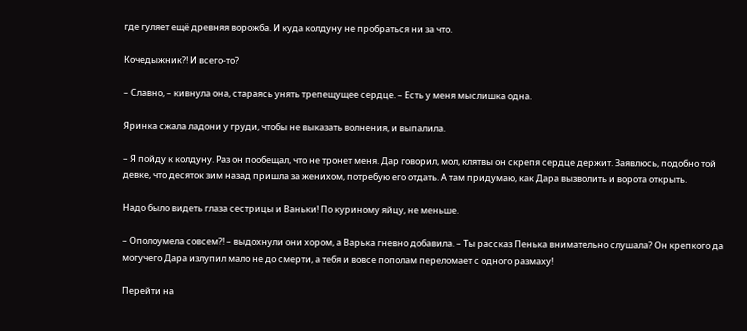где гуляет ещё древняя ворожба. И куда колдуну не пробраться ни за что.

Кочедыжник?! И всего-то?

– Славно, – кивнула она, стараясь унять трепещущее сердце. – Есть у меня мыслишка одна.

Яринка сжала ладони у груди, чтобы не выказать волнения, и выпалила.

– Я пойду к колдуну. Раз он пообещал, что не тронет меня. Дар говорил, мол, клятвы он скрепя сердце держит. Заявлюсь, подобно той девке, что десяток зим назад пришла за женихом, потребую его отдать. А там придумаю, как Дара вызволить и ворота открыть.

Надо было видеть глаза сестрицы и Ваньки! По куриному яйцу, не меньше.

– Ополоумела совсем?! – выдохнули они хором, а Варька гневно добавила. – Ты рассказ Пенька внимательно слушала? Он крепкого да могучего Дара излупил мало не до смерти, а тебя и вовсе пополам переломает с одного размаху!

Перейти на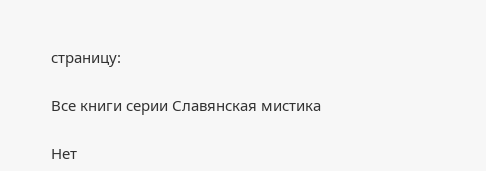страницу:

Все книги серии Славянская мистика

Нет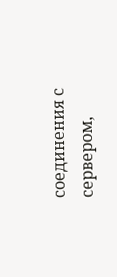соединения с сервером,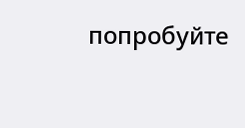попробуйте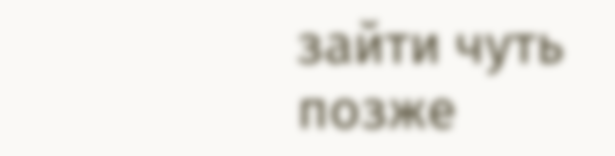зайти чуть позже